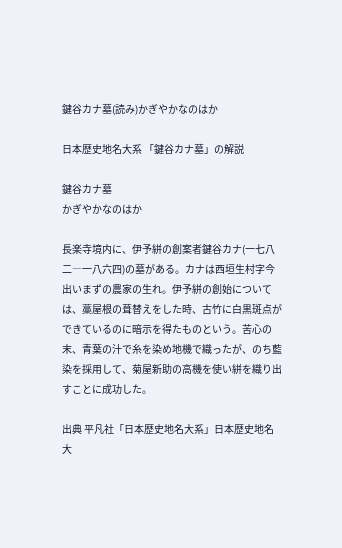鍵谷カナ墓(読み)かぎやかなのはか

日本歴史地名大系 「鍵谷カナ墓」の解説

鍵谷カナ墓
かぎやかなのはか

長楽寺境内に、伊予絣の創案者鍵谷カナ(一七八二―一八六四)の墓がある。カナは西垣生村字今出いまずの農家の生れ。伊予絣の創始については、藁屋根の葺替えをした時、古竹に白黒斑点ができているのに暗示を得たものという。苦心の末、青葉の汁で糸を染め地機で織ったが、のち藍染を採用して、菊屋新助の高機を使い絣を織り出すことに成功した。

出典 平凡社「日本歴史地名大系」日本歴史地名大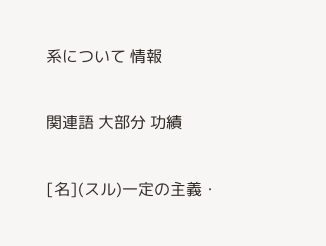系について 情報

関連語 大部分 功績

[名](スル)一定の主義・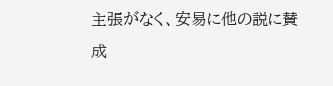主張がなく、安易に他の説に賛成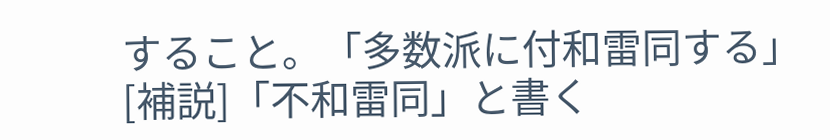すること。「多数派に付和雷同する」[補説]「不和雷同」と書く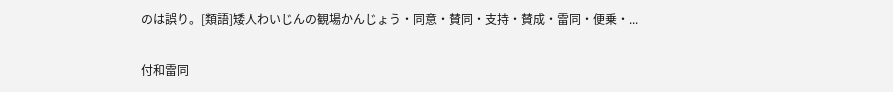のは誤り。[類語]矮人わいじんの観場かんじょう・同意・賛同・支持・賛成・雷同・便乗・...

付和雷同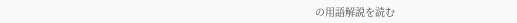の用語解説を読む